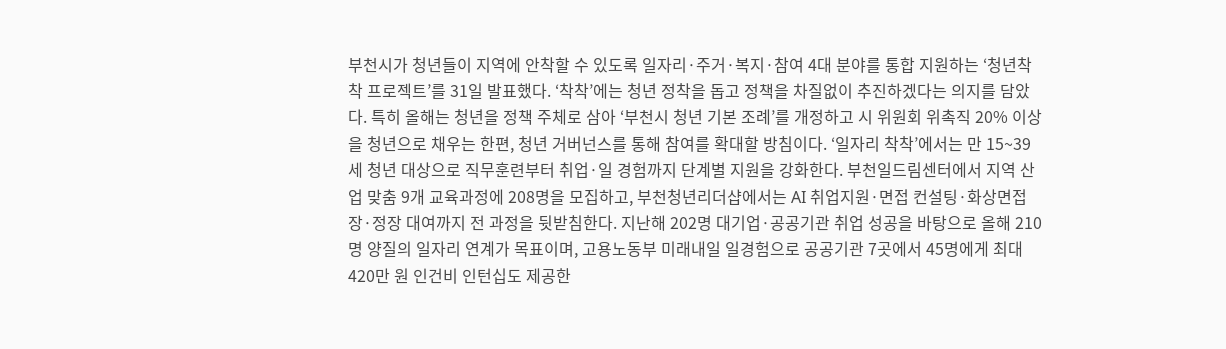부천시가 청년들이 지역에 안착할 수 있도록 일자리·주거·복지·참여 4대 분야를 통합 지원하는 ‘청년착착 프로젝트’를 31일 발표했다. ‘착착’에는 청년 정착을 돕고 정책을 차질없이 추진하겠다는 의지를 담았다. 특히 올해는 청년을 정책 주체로 삼아 ‘부천시 청년 기본 조례’를 개정하고 시 위원회 위촉직 20% 이상을 청년으로 채우는 한편, 청년 거버넌스를 통해 참여를 확대할 방침이다. ‘일자리 착착’에서는 만 15~39세 청년 대상으로 직무훈련부터 취업·일 경험까지 단계별 지원을 강화한다. 부천일드림센터에서 지역 산업 맞춤 9개 교육과정에 208명을 모집하고, 부천청년리더샵에서는 AI 취업지원·면접 컨설팅·화상면접장·정장 대여까지 전 과정을 뒷받침한다. 지난해 202명 대기업·공공기관 취업 성공을 바탕으로 올해 210명 양질의 일자리 연계가 목표이며, 고용노동부 미래내일 일경험으로 공공기관 7곳에서 45명에게 최대 420만 원 인건비 인턴십도 제공한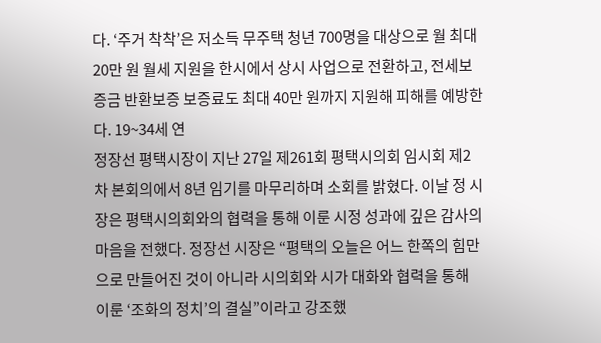다. ‘주거 착착’은 저소득 무주택 청년 700명을 대상으로 월 최대 20만 원 월세 지원을 한시에서 상시 사업으로 전환하고, 전세보증금 반환보증 보증료도 최대 40만 원까지 지원해 피해를 예방한다. 19~34세 연
정장선 평택시장이 지난 27일 제261회 평택시의회 임시회 제2차 본회의에서 8년 임기를 마무리하며 소회를 밝혔다. 이날 정 시장은 평택시의회와의 협력을 통해 이룬 시정 성과에 깊은 감사의 마음을 전했다. 정장선 시장은 “평택의 오늘은 어느 한쪽의 힘만으로 만들어진 것이 아니라 시의회와 시가 대화와 협력을 통해 이룬 ‘조화의 정치’의 결실”이라고 강조했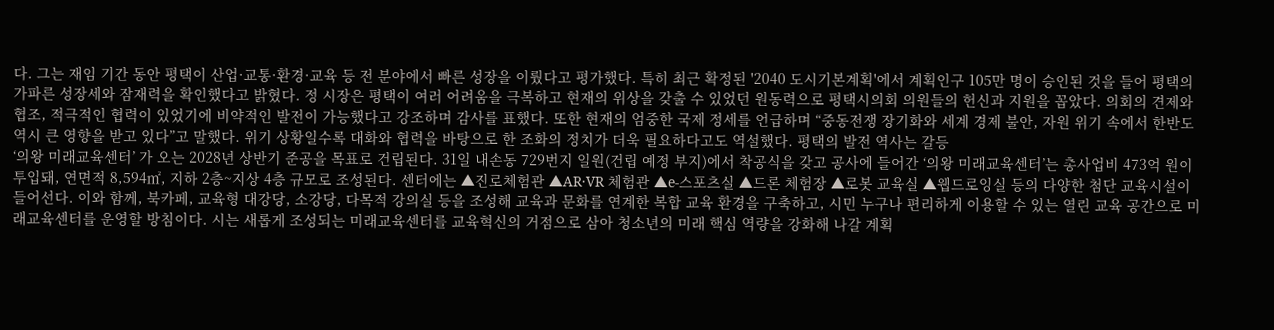다. 그는 재임 기간 동안 평택이 산업·교통·환경·교육 등 전 분야에서 빠른 성장을 이뤘다고 평가했다. 특히 최근 확정된 '2040 도시기본계획'에서 계획인구 105만 명이 승인된 것을 들어 평택의 가파른 성장세와 잠재력을 확인했다고 밝혔다. 정 시장은 평택이 여러 어려움을 극복하고 현재의 위상을 갖출 수 있었던 원동력으로 평택시의회 의원들의 헌신과 지원을 꼽았다. 의회의 견제와 협조, 적극적인 협력이 있었기에 비약적인 발전이 가능했다고 강조하며 감사를 표했다. 또한 현재의 엄중한 국제 정세를 언급하며 “중동전쟁 장기화와 세계 경제 불안, 자원 위기 속에서 한반도 역시 큰 영향을 받고 있다”고 말했다. 위기 상황일수록 대화와 협력을 바탕으로 한 조화의 정치가 더욱 필요하다고도 역설했다. 평택의 발전 역사는 갈등
‘의왕 미래교육센터’ 가 오는 2028년 상반기 준공을 목표로 건립된다. 31일 내손동 729번지 일원(건립 예정 부지)에서 착공식을 갖고 공사에 들어간 ‘의왕 미래교육센터’는 총사업비 473억 원이 투입돼, 연면적 8,594㎡, 지하 2층~지상 4층 규모로 조성된다. 센터에는 ▲진로체험관 ▲AR·VR 체험관 ▲e-스포츠실 ▲드론 체험장 ▲로봇 교육실 ▲웹드로잉실 등의 다양한 첨단 교육시설이 들어선다. 이와 함께, 북카페, 교육형 대강당, 소강당, 다목적 강의실 등을 조성해 교육과 문화를 연계한 복합 교육 환경을 구축하고, 시민 누구나 편리하게 이용할 수 있는 열린 교육 공간으로 미래교육센터를 운영할 방침이다. 시는 새롭게 조성되는 미래교육센터를 교육혁신의 거점으로 삼아 청소년의 미래 핵심 역량을 강화해 나갈 계획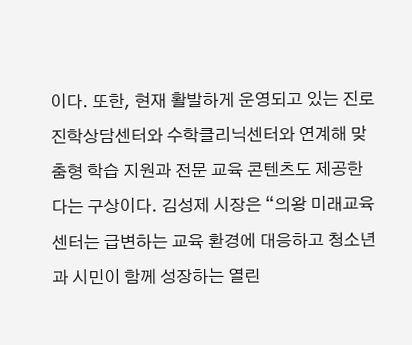이다. 또한, 현재 활발하게 운영되고 있는 진로진학상담센터와 수학클리닉센터와 연계해 맞춤형 학습 지원과 전문 교육 콘텐츠도 제공한다는 구상이다. 김성제 시장은 “의왕 미래교육센터는 급변하는 교육 환경에 대응하고 청소년과 시민이 함께 성장하는 열린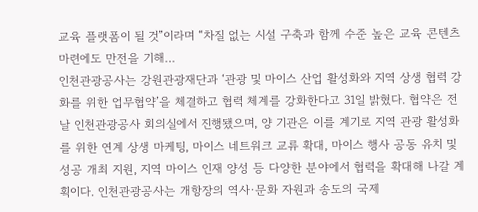교육 플랫폼이 될 것”이라며 “차질 없는 시설 구축과 함께 수준 높은 교육 콘텐츠 마련에도 만전을 기해…
인천관광공사는 강원관광재단과 ‘관광 및 마이스 산업 활성화와 지역 상생 협력 강화를 위한 업무협약’을 체결하고 협력 체계를 강화한다고 31일 밝혔다. 협약은 전날 인천관광공사 회의실에서 진행됐으며, 양 기관은 이를 계기로 지역 관광 활성화를 위한 연계 상생 마케팅, 마이스 네트워크 교류 확대, 마이스 행사 공동 유치 및 성공 개최 지원, 지역 마이스 인재 양성 등 다양한 분야에서 협력을 확대해 나갈 계획이다. 인천관광공사는 개항장의 역사·문화 자원과 송도의 국제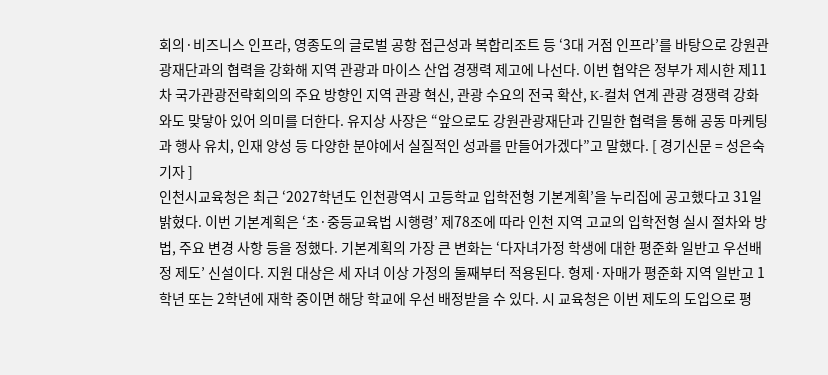회의·비즈니스 인프라, 영종도의 글로벌 공항 접근성과 복합리조트 등 ‘3대 거점 인프라’를 바탕으로 강원관광재단과의 협력을 강화해 지역 관광과 마이스 산업 경쟁력 제고에 나선다. 이번 협약은 정부가 제시한 제11차 국가관광전략회의의 주요 방향인 지역 관광 혁신, 관광 수요의 전국 확산, K-컬처 연계 관광 경쟁력 강화와도 맞닿아 있어 의미를 더한다. 유지상 사장은 “앞으로도 강원관광재단과 긴밀한 협력을 통해 공동 마케팅과 행사 유치, 인재 양성 등 다양한 분야에서 실질적인 성과를 만들어가겠다”고 말했다. [ 경기신문 = 성은숙 기자 ]
인천시교육청은 최근 ‘2027학년도 인천광역시 고등학교 입학전형 기본계획’을 누리집에 공고했다고 31일 밝혔다. 이번 기본계획은 ‘초·중등교육법 시행령’ 제78조에 따라 인천 지역 고교의 입학전형 실시 절차와 방법, 주요 변경 사항 등을 정했다. 기본계획의 가장 큰 변화는 ‘다자녀가정 학생에 대한 평준화 일반고 우선배정 제도’ 신설이다. 지원 대상은 세 자녀 이상 가정의 둘째부터 적용된다. 형제·자매가 평준화 지역 일반고 1학년 또는 2학년에 재학 중이면 해당 학교에 우선 배정받을 수 있다. 시 교육청은 이번 제도의 도입으로 평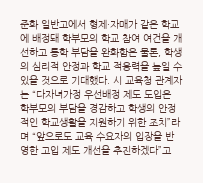준화 일반고에서 형제·자매가 같은 학교에 배정돼 학부모의 학교 참여 여건을 개선하고 통학 부담을 완화함은 물론, 학생의 심리적 안정과 학교 적응력을 높일 수 있을 것으로 기대했다. 시 교육청 관계자는 “다자녀가정 우선배정 제도 도입은 학부모의 부담을 경감하고 학생의 안정적인 학교생활을 지원하기 위한 조치”라며 “앞으로도 교육 수요자의 입장을 반영한 고입 제도 개선을 추진하겠다”고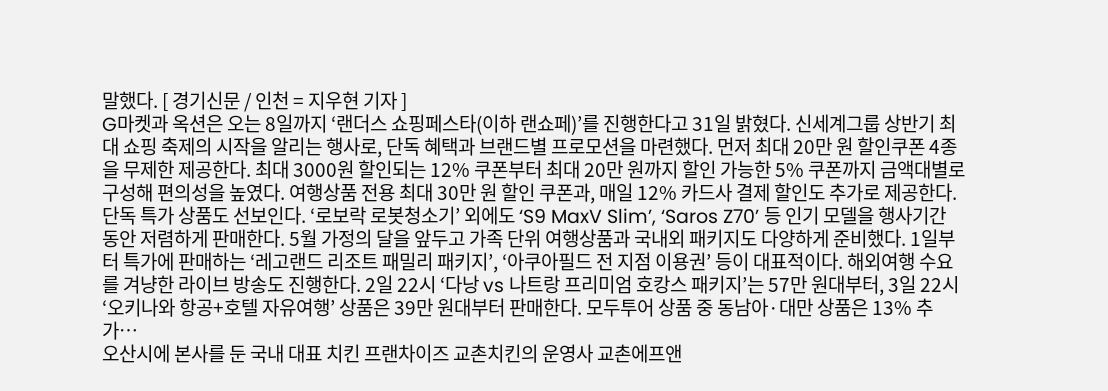말했다. [ 경기신문 / 인천 = 지우현 기자 ]
G마켓과 옥션은 오는 8일까지 ‘랜더스 쇼핑페스타(이하 랜쇼페)’를 진행한다고 31일 밝혔다. 신세계그룹 상반기 최대 쇼핑 축제의 시작을 알리는 행사로, 단독 혜택과 브랜드별 프로모션을 마련했다. 먼저 최대 20만 원 할인쿠폰 4종을 무제한 제공한다. 최대 3000원 할인되는 12% 쿠폰부터 최대 20만 원까지 할인 가능한 5% 쿠폰까지 금액대별로 구성해 편의성을 높였다. 여행상품 전용 최대 30만 원 할인 쿠폰과, 매일 12% 카드사 결제 할인도 추가로 제공한다. 단독 특가 상품도 선보인다. ‘로보락 로봇청소기’ 외에도 ‘S9 MaxV Slim’, ‘Saros Z70’ 등 인기 모델을 행사기간 동안 저렴하게 판매한다. 5월 가정의 달을 앞두고 가족 단위 여행상품과 국내외 패키지도 다양하게 준비했다. 1일부터 특가에 판매하는 ‘레고랜드 리조트 패밀리 패키지’, ‘아쿠아필드 전 지점 이용권’ 등이 대표적이다. 해외여행 수요를 겨냥한 라이브 방송도 진행한다. 2일 22시 ‘다낭 vs 나트랑 프리미엄 호캉스 패키지’는 57만 원대부터, 3일 22시 ‘오키나와 항공+호텔 자유여행’ 상품은 39만 원대부터 판매한다. 모두투어 상품 중 동남아·대만 상품은 13% 추가…
오산시에 본사를 둔 국내 대표 치킨 프랜차이즈 교촌치킨의 운영사 교촌에프앤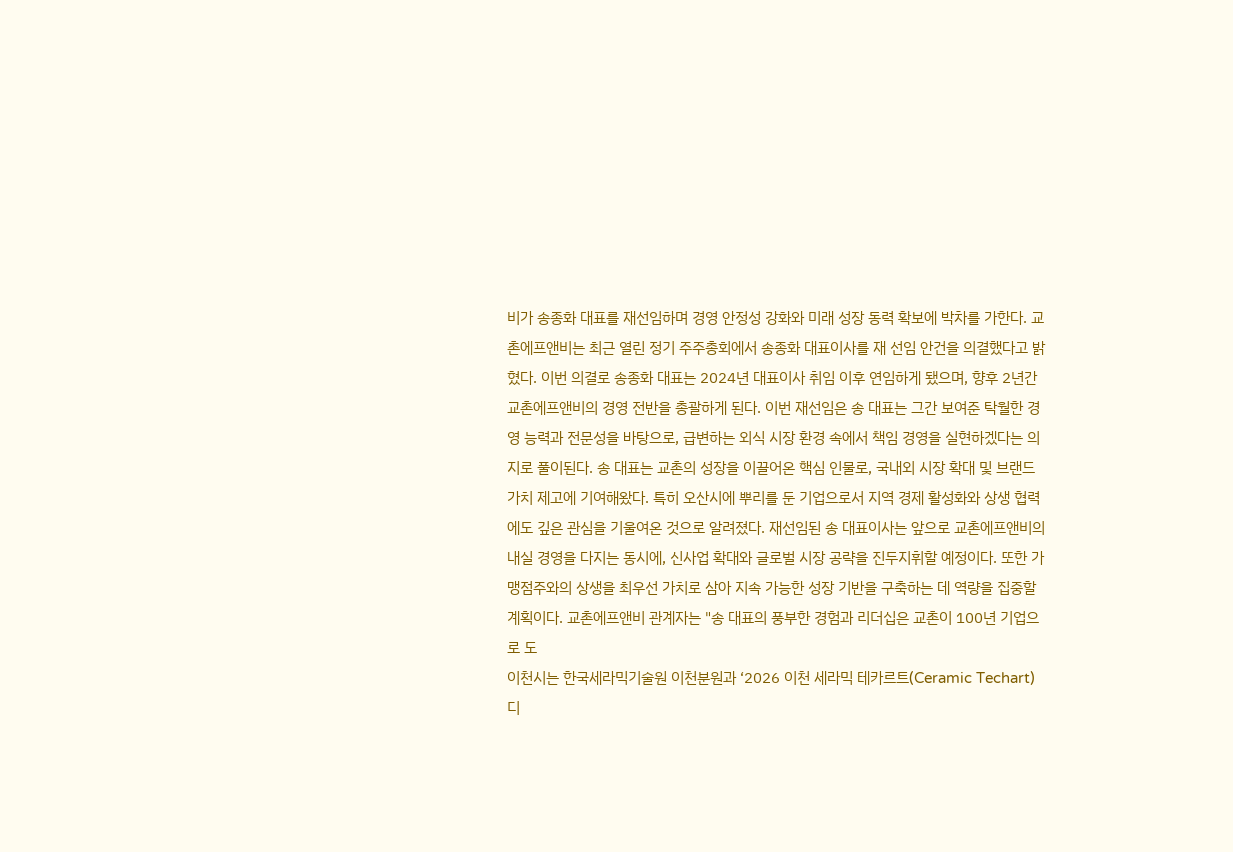비가 송종화 대표를 재선임하며 경영 안정성 강화와 미래 성장 동력 확보에 박차를 가한다. 교촌에프앤비는 최근 열린 정기 주주총회에서 송종화 대표이사를 재 선임 안건을 의결했다고 밝혔다. 이번 의결로 송종화 대표는 2024년 대표이사 취임 이후 연임하게 됐으며, 향후 2년간 교촌에프앤비의 경영 전반을 총괄하게 된다. 이번 재선임은 송 대표는 그간 보여준 탁월한 경영 능력과 전문성을 바탕으로, 급변하는 외식 시장 환경 속에서 책임 경영을 실현하겠다는 의지로 풀이된다. 송 대표는 교촌의 성장을 이끌어온 핵심 인물로, 국내외 시장 확대 및 브랜드 가치 제고에 기여해왔다. 특히 오산시에 뿌리를 둔 기업으로서 지역 경제 활성화와 상생 협력에도 깊은 관심을 기울여온 것으로 알려졌다. 재선임된 송 대표이사는 앞으로 교촌에프앤비의 내실 경영을 다지는 동시에, 신사업 확대와 글로벌 시장 공략을 진두지휘할 예정이다. 또한 가맹점주와의 상생을 최우선 가치로 삼아 지속 가능한 성장 기반을 구축하는 데 역량을 집중할 계획이다. 교촌에프앤비 관계자는 "송 대표의 풍부한 경험과 리더십은 교촌이 100년 기업으로 도
이천시는 한국세라믹기술원 이천분원과 ‘2026 이천 세라믹 테카르트(Ceramic Techart) 디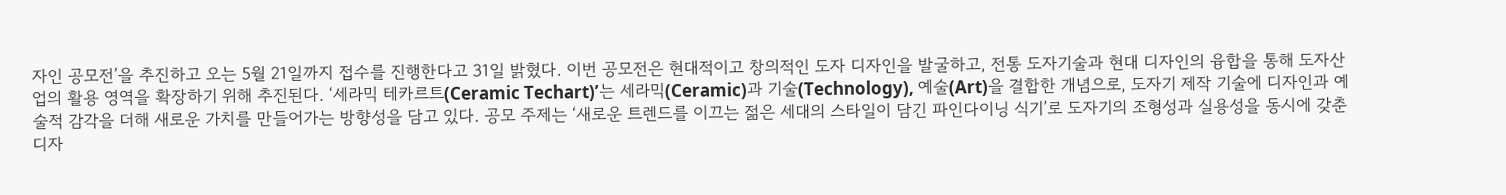자인 공모전’을 추진하고 오는 5월 21일까지 접수를 진행한다고 31일 밝혔다. 이번 공모전은 현대적이고 창의적인 도자 디자인을 발굴하고, 전통 도자기술과 현대 디자인의 융합을 통해 도자산업의 활용 영역을 확장하기 위해 추진된다. ‘세라믹 테카르트(Ceramic Techart)’는 세라믹(Ceramic)과 기술(Technology), 예술(Art)을 결합한 개념으로, 도자기 제작 기술에 디자인과 예술적 감각을 더해 새로운 가치를 만들어가는 방향성을 담고 있다. 공모 주제는 ‘새로운 트렌드를 이끄는 젊은 세대의 스타일이 담긴 파인다이닝 식기’로 도자기의 조형성과 실용성을 동시에 갖춘 디자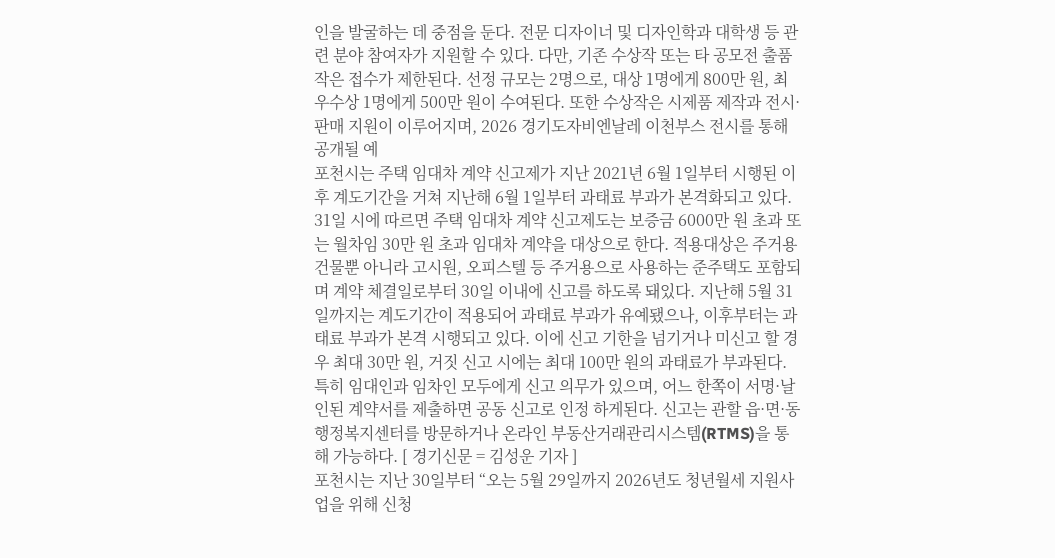인을 발굴하는 데 중점을 둔다. 전문 디자이너 및 디자인학과 대학생 등 관련 분야 참여자가 지원할 수 있다. 다만, 기존 수상작 또는 타 공모전 출품작은 접수가 제한된다. 선정 규모는 2명으로, 대상 1명에게 800만 원, 최우수상 1명에게 500만 원이 수여된다. 또한 수상작은 시제품 제작과 전시·판매 지원이 이루어지며, 2026 경기도자비엔날레 이천부스 전시를 통해 공개될 예
포천시는 주택 임대차 계약 신고제가 지난 2021년 6월 1일부터 시행된 이후 계도기간을 거쳐 지난해 6월 1일부터 과태료 부과가 본격화되고 있다. 31일 시에 따르면 주택 임대차 계약 신고제도는 보증금 6000만 원 초과 또는 월차임 30만 원 초과 임대차 계약을 대상으로 한다. 적용대상은 주거용 건물뿐 아니라 고시원, 오피스텔 등 주거용으로 사용하는 준주택도 포함되며 계약 체결일로부터 30일 이내에 신고를 하도록 돼있다. 지난해 5월 31일까지는 계도기간이 적용되어 과태료 부과가 유예됐으나, 이후부터는 과태료 부과가 본격 시행되고 있다. 이에 신고 기한을 넘기거나 미신고 할 경우 최대 30만 원, 거짓 신고 시에는 최대 100만 원의 과태료가 부과된다. 특히 임대인과 임차인 모두에게 신고 의무가 있으며, 어느 한쪽이 서명·날인된 계약서를 제출하면 공동 신고로 인정 하게된다. 신고는 관할 읍·면·동 행정복지센터를 방문하거나 온라인 부동산거래관리시스템(RTMS)을 통해 가능하다. [ 경기신문 = 김성운 기자 ]
포천시는 지난 30일부터 “오는 5월 29일까지 2026년도 청년월세 지원사업을 위해 신청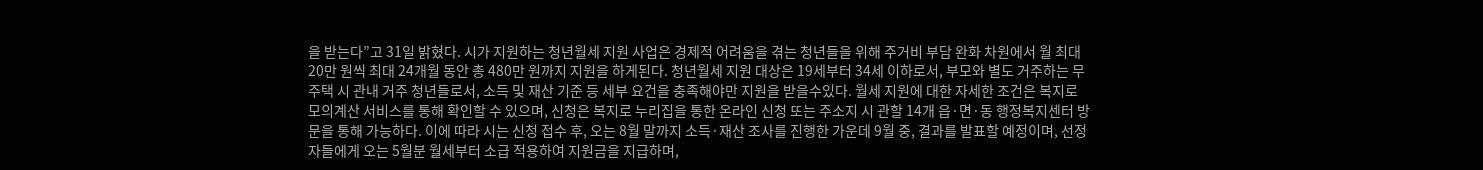을 받는다”고 31일 밝혔다. 시가 지원하는 청년월세 지원 사업은 경제적 어려움을 겪는 청년들을 위해 주거비 부담 완화 차원에서 월 최대 20만 원씩 최대 24개월 동안 총 480만 원까지 지원을 하게된다. 청년월세 지원 대상은 19세부터 34세 이하로서, 부모와 별도 거주하는 무주택 시 관내 거주 청년들로서, 소득 및 재산 기준 등 세부 요건을 충족해야만 지원을 받을수있다. 월세 지원에 대한 자세한 조건은 복지로 모의계산 서비스를 통해 확인할 수 있으며, 신청은 복지로 누리집을 통한 온라인 신청 또는 주소지 시 관할 14개 읍·면·동 행정복지센터 방문을 통해 가능하다. 이에 따라 시는 신청 접수 후, 오는 8월 말까지 소득·재산 조사를 진행한 가운데 9월 중, 결과를 발표할 예정이며, 선정자들에게 오는 5월분 월세부터 소급 적용하여 지원금을 지급하며,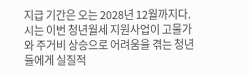지급 기간은 오는 2028년 12월까지다. 시는 이번 청년월세 지원사업이 고물가와 주거비 상승으로 어려움을 겪는 청년들에게 실질적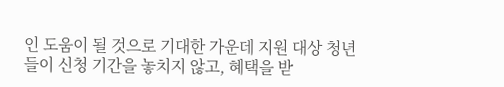인 도움이 될 것으로 기대한 가운데 지원 대상 청년들이 신청 기간을 놓치지 않고, 혜택을 받